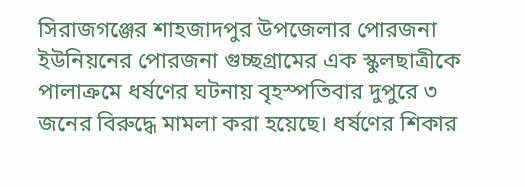সিরাজগঞ্জের শাহজাদপুর উপজেলার পোরজনা ইউনিয়নের পোরজনা গুচ্ছগ্রামের এক স্কুলছাত্রীকে পালাক্রমে ধর্ষণের ঘটনায় বৃহস্পতিবার দুপুরে ৩ জনের বিরুদ্ধে মামলা করা হয়েছে। ধর্ষণের শিকার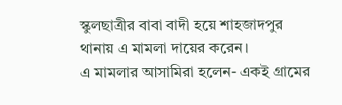স্কুলছাত্রীর বাবা বাদী হয়ে শাহজাদপুর থানায় এ মামলা দায়ের করেন।
এ মামলার আসামিরা হলেন- একই গ্রামের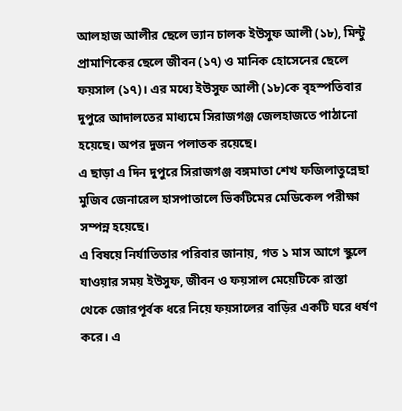আলহাজ আলীর ছেলে ভ্যান চালক ইউসুফ আলী (১৮), মিন্টু প্রামাণিকের ছেলে জীবন (১৭) ও মানিক হোসেনের ছেলে ফয়সাল (১৭)। এর মধ্যে ইউসুফ আলী (১৮)কে বৃহস্পতিবার দুপুরে আদালতের মাধ্যমে সিরাজগঞ্জ জেলহাজতে পাঠানো হয়েছে। অপর দুজন পলাতক রয়েছে।
এ ছাড়া এ দিন দুপুরে সিরাজগঞ্জ বঙ্গমাতা শেখ ফজিলাতুন্নেছা মুজিব জেনারেল হাসপাতালে ভিকটিমের মেডিকেল পরীক্ষা সম্পন্ন হয়েছে।
এ বিষয়ে নির্যাতিতার পরিবার জানায়, গত ১ মাস আগে স্কুলে যাওয়ার সময় ইউসুফ, জীবন ও ফয়সাল মেয়েটিকে রাস্তা থেকে জোরপূর্বক ধরে নিয়ে ফয়সালের বাড়ির একটি ঘরে ধর্ষণ করে। এ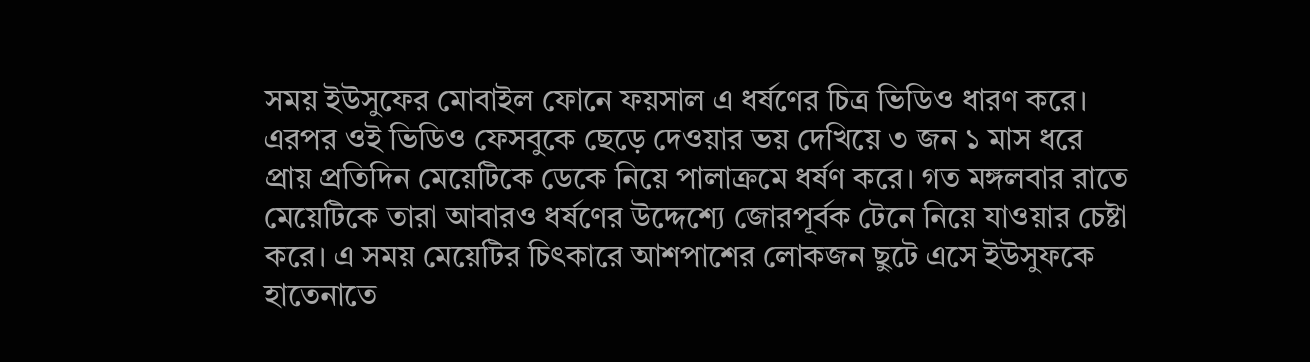সময় ইউসুফের মোবাইল ফোনে ফয়সাল এ ধর্ষণের চিত্র ভিডিও ধারণ করে। এরপর ওই ভিডিও ফেসবুকে ছেড়ে দেওয়ার ভয় দেখিয়ে ৩ জন ১ মাস ধরে প্রায় প্রতিদিন মেয়েটিকে ডেকে নিয়ে পালাক্রমে ধর্ষণ করে। গত মঙ্গলবার রাতে মেয়েটিকে তারা আবারও ধর্ষণের উদ্দেশ্যে জোরপূর্বক টেনে নিয়ে যাওয়ার চেষ্টা করে। এ সময় মেয়েটির চিৎকারে আশপাশের লোকজন ছুটে এসে ইউসুফকে হাতেনাতে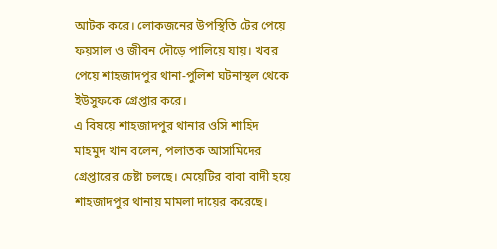আটক করে। লোকজনের উপস্থিতি টের পেয়ে ফয়সাল ও জীবন দৌড়ে পালিয়ে যায়। খবর পেয়ে শাহজাদপুর থানা-পুলিশ ঘটনাস্থল থেকে ইউসুফকে গ্রেপ্তার করে।
এ বিষয়ে শাহজাদপুর থানার ওসি শাহিদ মাহমুদ খান বলেন, পলাতক আসামিদের গ্রেপ্তারের চেষ্টা চলছে। মেয়েটির বাবা বাদী হয়ে শাহজাদপুর থানায় মামলা দায়ের করেছে।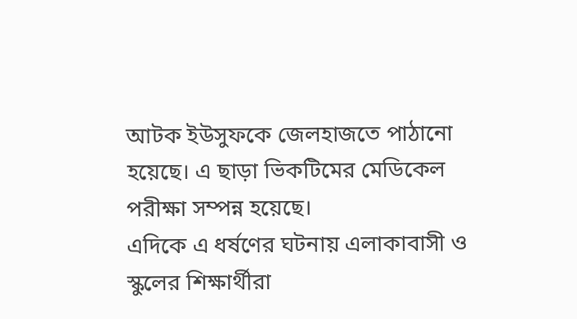আটক ইউসুফকে জেলহাজতে পাঠানো হয়েছে। এ ছাড়া ভিকটিমের মেডিকেল পরীক্ষা সম্পন্ন হয়েছে।
এদিকে এ ধর্ষণের ঘটনায় এলাকাবাসী ও স্কুলের শিক্ষার্থীরা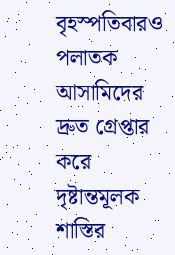বৃহস্পতিবারও পলাতক আসামিদের দ্রুত গ্রেপ্তার করে দৃষ্টান্তমূলক শাস্তির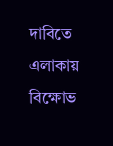দাবিতে এলাকায় বিক্ষোভ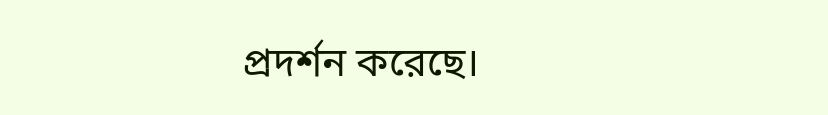প্রদর্শন করেছে।